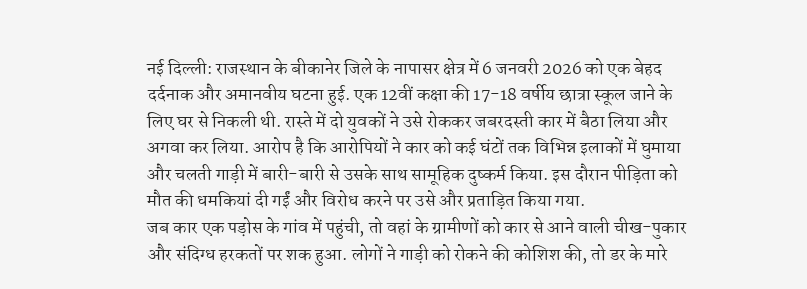नई दिल्ली: राजस्थान के बीकानेर जिले के नापासर क्षेत्र में 6 जनवरी 2026 को एक बेहद दर्दनाक और अमानवीय घटना हुई. एक 12वीं कक्षा की 17-18 वर्षीय छात्रा स्कूल जाने के लिए घर से निकली थी. रास्ते में दो युवकों ने उसे रोककर जबरदस्ती कार में बैठा लिया और अगवा कर लिया. आरोप है कि आरोपियों ने कार को कई घंटों तक विभिन्न इलाकों में घुमाया और चलती गाड़ी में बारी-बारी से उसके साथ सामूहिक दुष्कर्म किया. इस दौरान पीड़िता को मौत की धमकियां दी गईं और विरोध करने पर उसे और प्रताड़ित किया गया.
जब कार एक पड़ोस के गांव में पहुंची, तो वहां के ग्रामीणों को कार से आने वाली चीख-पुकार और संदिग्ध हरकतों पर शक हुआ. लोगों ने गाड़ी को रोकने की कोशिश की, तो डर के मारे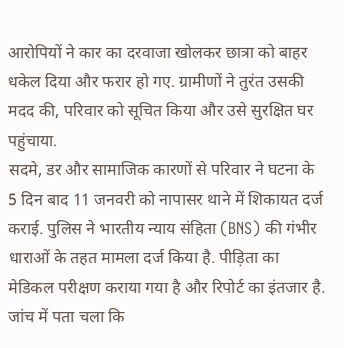आरोपियों ने कार का दरवाजा खोलकर छात्रा को बाहर धकेल दिया और फरार हो गए. ग्रामीणों ने तुरंत उसकी मदद की, परिवार को सूचित किया और उसे सुरक्षित घर पहुंचाया.
सदमे, डर और सामाजिक कारणों से परिवार ने घटना के 5 दिन बाद 11 जनवरी को नापासर थाने में शिकायत दर्ज कराई. पुलिस ने भारतीय न्याय संहिता (BNS) की गंभीर धाराओं के तहत मामला दर्ज किया है. पीड़िता का मेडिकल परीक्षण कराया गया है और रिपोर्ट का इंतजार है. जांच में पता चला कि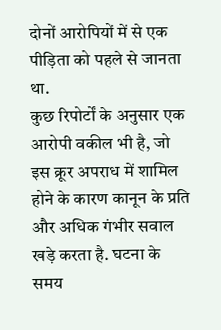दोनों आरोपियों में से एक पीड़िता को पहले से जानता था.
कुछ रिपोर्टों के अनुसार एक आरोपी वकील भी है, जो इस क्रूर अपराध में शामिल होने के कारण कानून के प्रति और अधिक गंभीर सवाल खड़े करता है. घटना के समय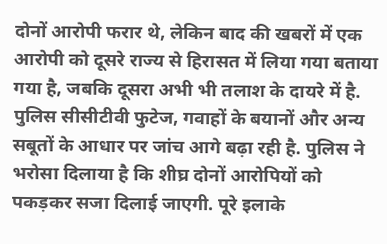दोनों आरोपी फरार थे, लेकिन बाद की खबरों में एक आरोपी को दूसरे राज्य से हिरासत में लिया गया बताया गया है, जबकि दूसरा अभी भी तलाश के दायरे में है.
पुलिस सीसीटीवी फुटेज, गवाहों के बयानों और अन्य सबूतों के आधार पर जांच आगे बढ़ा रही है. पुलिस ने भरोसा दिलाया है कि शीघ्र दोनों आरोपियों को पकड़कर सजा दिलाई जाएगी. पूरे इलाके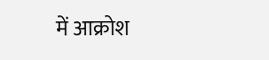में आक्रोश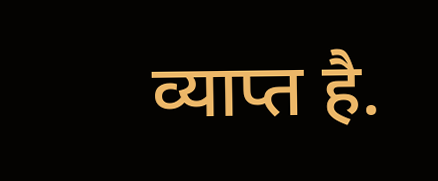व्याप्त है.